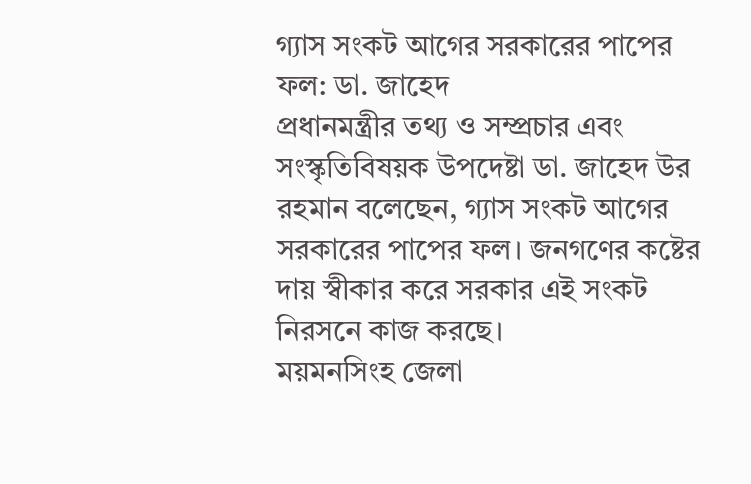গ্যাস সংকট আগের সরকারের পাপের ফল: ডা. জাহেদ
প্রধানমন্ত্রীর তথ্য ও সম্প্রচার এবং সংস্কৃতিবিষয়ক উপদেষ্টা ডা. জাহেদ উর রহমান বলেছেন, গ্যাস সংকট আগের সরকারের পাপের ফল। জনগণের কষ্টের দায় স্বীকার করে সরকার এই সংকট নিরসনে কাজ করছে।
ময়মনসিংহ জেলা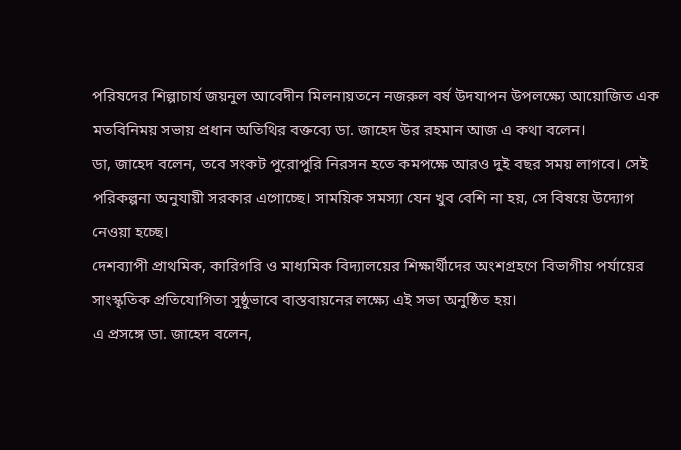পরিষদের শিল্পাচার্য জয়নুল আবেদীন মিলনায়তনে নজরুল বর্ষ উদযাপন উপলক্ষ্যে আয়োজিত এক মতবিনিময় সভায় প্রধান অতিথির বক্তব্যে ডা. জাহেদ উর রহমান আজ এ কথা বলেন।
ডা, জাহেদ বলেন, তবে সংকট পুরোপুরি নিরসন হতে কমপক্ষে আরও দুই বছর সময় লাগবে। সেই পরিকল্পনা অনুযায়ী সরকার এগোচ্ছে। সাময়িক সমস্যা যেন খুব বেশি না হয়, সে বিষয়ে উদ্যোগ নেওয়া হচ্ছে।
দেশব্যাপী প্রাথমিক, কারিগরি ও মাধ্যমিক বিদ্যালয়ের শিক্ষার্থীদের অংশগ্রহণে বিভাগীয় পর্যায়ের সাংস্কৃতিক প্রতিযোগিতা সুষ্ঠুভাবে বাস্তবায়নের লক্ষ্যে এই সভা অনুষ্ঠিত হয়।
এ প্রসঙ্গে ডা. জাহেদ বলেন,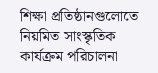শিক্ষা প্রতিষ্ঠানগুলোতে নিয়মিত সাংস্কৃতিক কার্যক্রম পরিচালনা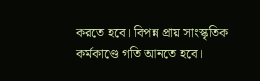করতে হবে। বিপন্ন প্রায় সাংস্কৃতিক কর্মকাণ্ডে গতি আনতে হবে।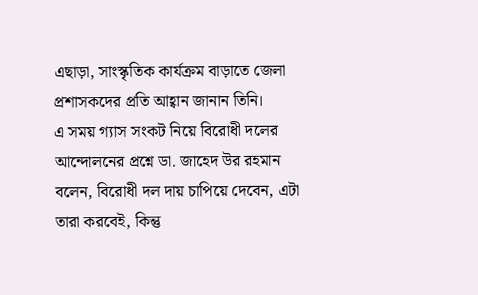এছাড়া, সাংস্কৃতিক কার্যক্রম বাড়াতে জেলা প্রশাসকদের প্রতি আহ্বান জানান তিনি।
এ সময় গ্যাস সংকট নিয়ে বিরোধী দলের আন্দোলনের প্রশ্নে ডা. জাহেদ উর রহমান বলেন, বিরোধী দল দায় চাপিয়ে দেবেন, এটা তারা করবেই, কিন্তু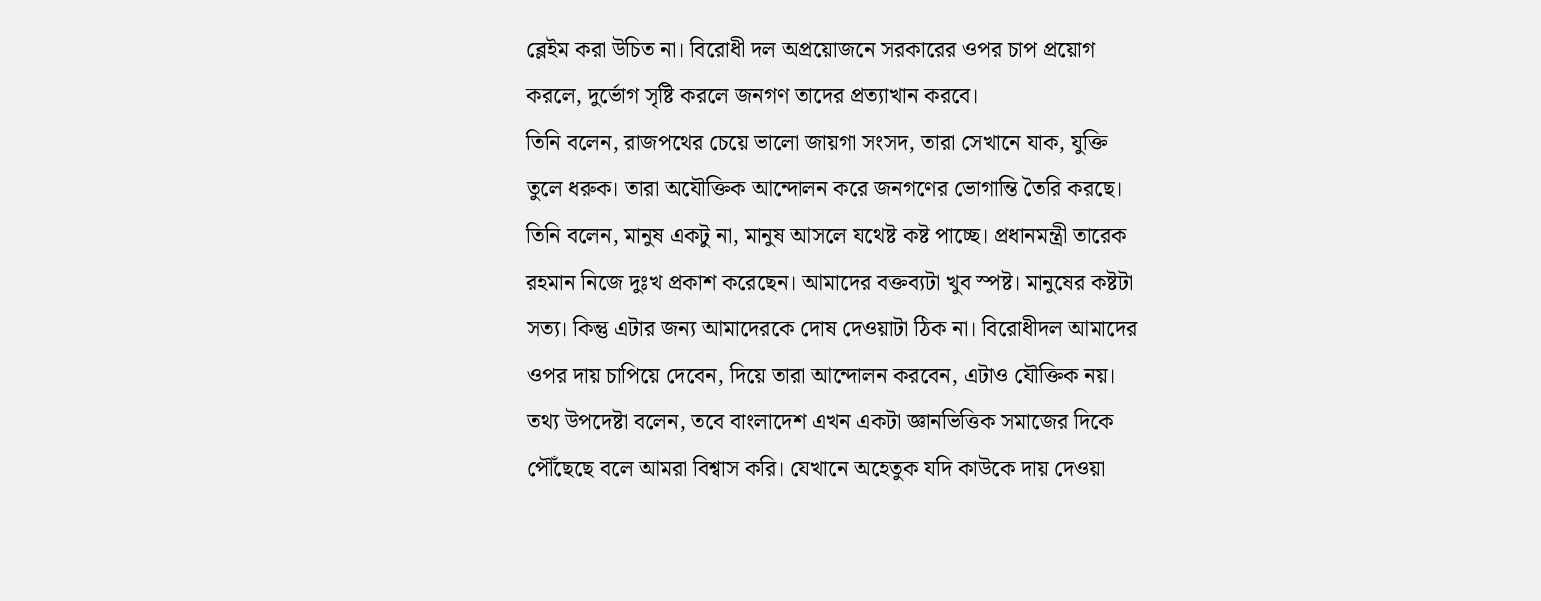ব্লেইম করা উচিত না। বিরোধী দল অপ্রয়োজনে সরকারের ওপর চাপ প্রয়োগ করলে, দুর্ভোগ সৃষ্টি করলে জনগণ তাদের প্রত্যাখান করবে।
তিনি বলেন, রাজপথের চেয়ে ভালো জায়গা সংসদ, তারা সেখানে যাক, যুক্তি তুলে ধরুক। তারা অযৌক্তিক আন্দোলন করে জনগণের ভোগান্তি তৈরি করছে।
তিনি বলেন, মানুষ একটু না, মানুষ আসলে যথেষ্ট কষ্ট পাচ্ছে। প্রধানমন্ত্রী তারেক রহমান নিজে দুঃখ প্রকাশ করেছেন। আমাদের বক্তব্যটা খুব স্পষ্ট। মানুষের কষ্টটা সত্য। কিন্তু এটার জন্য আমাদেরকে দোষ দেওয়াটা ঠিক না। বিরোধীদল আমাদের ওপর দায় চাপিয়ে দেবেন, দিয়ে তারা আন্দোলন করবেন, এটাও যৌক্তিক নয়।
তথ্য উপদেষ্টা বলেন, তবে বাংলাদেশ এখন একটা জ্ঞানভিত্তিক সমাজের দিকে পৌঁছেছে বলে আমরা বিশ্বাস করি। যেখানে অহেতুক যদি কাউকে দায় দেওয়া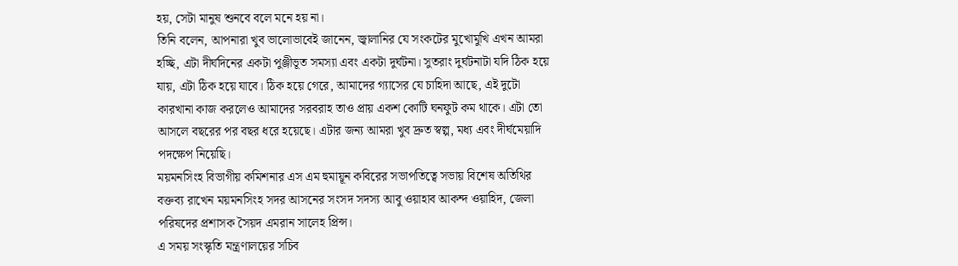হয়, সেটা মানুষ শুনবে বলে মনে হয় না।
তিনি বলেন, আপনারা খুব ভালোভাবেই জানেন, জ্বালানির যে সংকটের মুখোমুখি এখন আমরা হচ্ছি, এটা দীর্ঘদিনের একটা পুঞ্জীভূত সমস্যা এবং একটা দুর্ঘটনা। সুতরাং দুর্ঘটনাটা যদি ঠিক হয়ে যায়, এটা ঠিক হয়ে যাবে। ঠিক হয়ে গেরে, আমাদের গ্যাসের যে চাহিদা আছে, এই দুটো কারখানা কাজ করলেও আমাদের সরবরাহ তাও প্রায় একশ কোটি ঘনফুট কম থাকে। এটা তো আসলে বছরের পর বছর ধরে হয়েছে। এটার জন্য আমরা খুব দ্রুত স্বল্প, মধ্য এবং দীর্ঘমেয়াদি পদক্ষেপ নিয়েছি।
ময়মনসিংহ বিভাগীয় কমিশনার এস এম হুমায়ূন কবিরের সভাপতিত্বে সভায় বিশেষ অতিথির বক্তব্য রাখেন ময়মনসিংহ সদর আসনের সংসদ সদস্য আবু ওয়াহাব আকন্দ ওয়াহিদ, জেলা পরিষদের প্রশাসক সৈয়দ এমরান সালেহ প্রিন্স।
এ সময় সংস্কৃতি মন্ত্রণালয়ের সচিব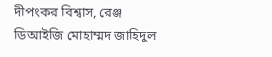দীপংকর বিশ্বাস, রেঞ্জ ডিআইজি মোহাম্মদ জাহিদুল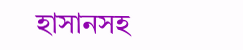হাসানসহ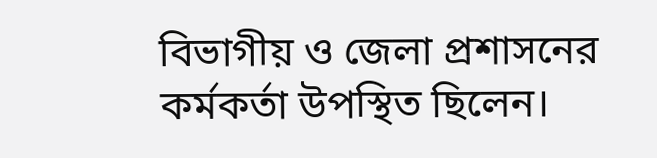বিভাগীয় ও জেলা প্রশাসনের কর্মকর্তা উপস্থিত ছিলেন।